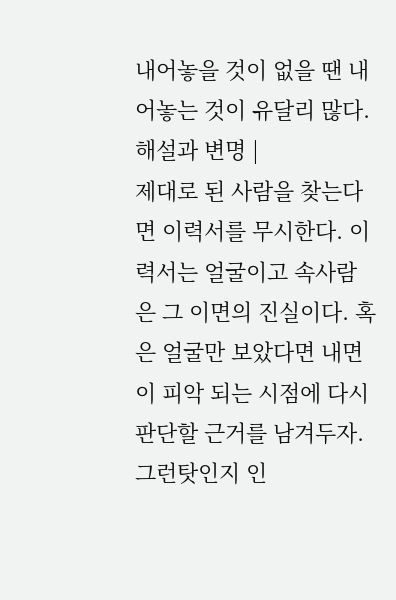내어놓을 것이 없을 땐 내어놓는 것이 유달리 많다.
해설과 변명 |
제대로 된 사람을 찾는다면 이력서를 무시한다. 이력서는 얼굴이고 속사람은 그 이면의 진실이다. 혹은 얼굴만 보았다면 내면이 피악 되는 시점에 다시 판단할 근거를 남겨두자. 그런탓인지 인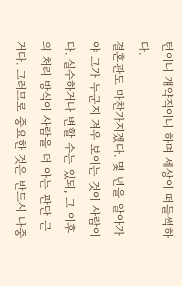턴이니 걔약직이니 하며 세상이 떠들썩하다.
결혼관도 마찬가지겠다. 몇 년을 알아가야 그가 누군지 겨우 보이는 것이 사람이다. 실수하거나 변할 수는 있되, 그 이후의 처리 방식이 사람을 더 아는 판단 근거다. 그러므로 중요한 것은 반드시 나중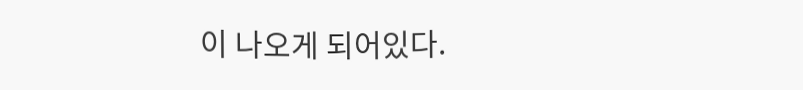이 나오게 되어있다.